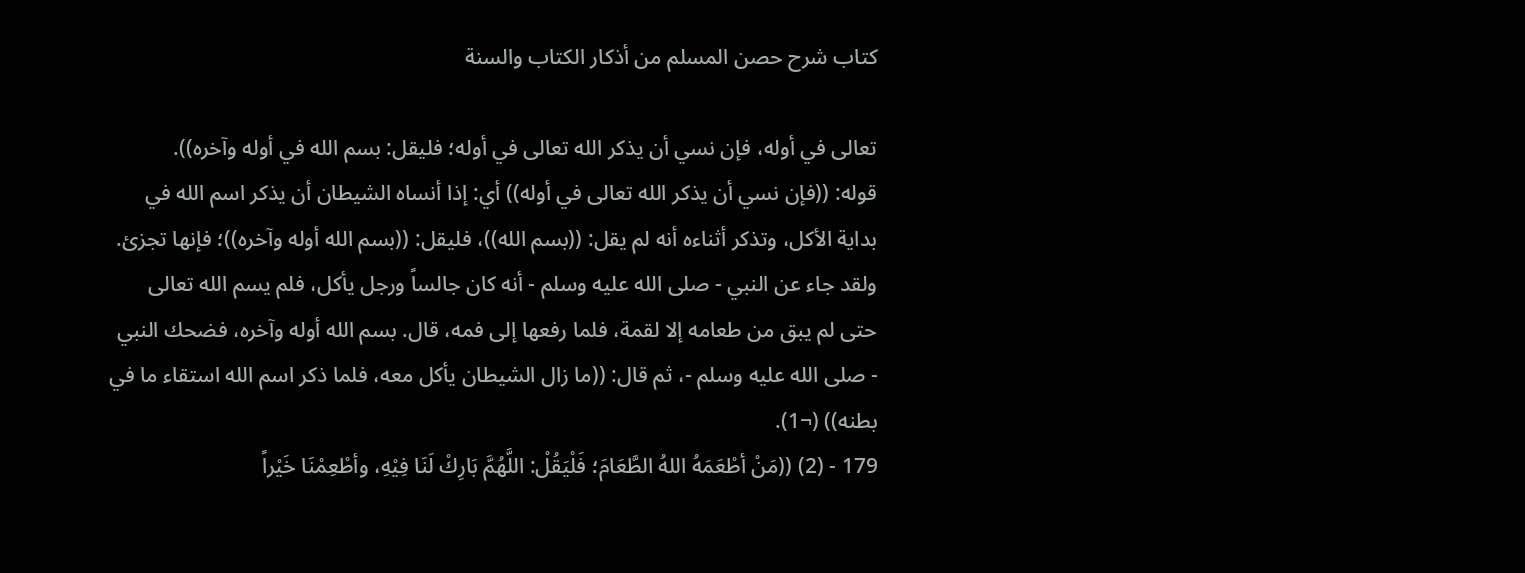كتاب شرح حصن المسلم من أذكار الكتاب والسنة

تعالى في أوله، فإن نسي أن يذكر الله تعالى في أوله؛ فليقل: بسم الله في أوله وآخره)).
قوله: ((فإن نسي أن يذكر الله تعالى في أوله)) أي: إذا أنساه الشيطان أن يذكر اسم الله في بداية الأكل، وتذكر أثناءه أنه لم يقل: ((بسم الله))، فليقل: ((بسم الله أوله وآخره))؛ فإنها تجزئ.
ولقد جاء عن النبي - صلى الله عليه وسلم - أنه كان جالساً ورجل يأكل، فلم يسم الله تعالى حتى لم يبق من طعامه إلا لقمة، فلما رفعها إلى فمه، قال. بسم الله أوله وآخره، فضحك النبي - صلى الله عليه وسلم -، ثم قال: ((ما زال الشيطان يأكل معه، فلما ذكر اسم الله استقاء ما في بطنه)) (¬1).
179 - (2) ((مَنْ أطْعَمَهُ اللهُ الطَّعَامَ؛ فَلْيَقُلْ: اللَّهُمَّ بَارِكْ لَنَا فِيْهِ، وأطْعِمْنَا خَيْراً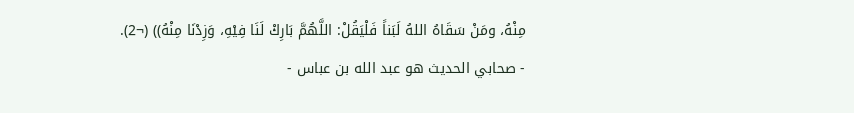مِنْهُ، ومَنْ سَقَاهُ اللهُ لَبَناً فَلْيَقُلْ: اللَّهُمَّ بَارِكْ لَنَا فِيْهِ، وَزِدْنَا مِنْهُ)) (¬2).
- صحابي الحديث هو عبد الله بن عباس -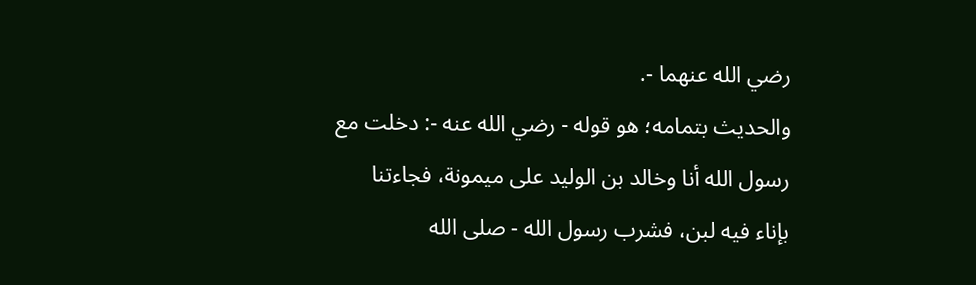رضي الله عنهما -.
والحديث بتمامه؛ هو قوله - رضي الله عنه -: دخلت مع رسول الله أنا وخالد بن الوليد على ميمونة، فجاءتنا بإناء فيه لبن، فشرب رسول الله - صلى الله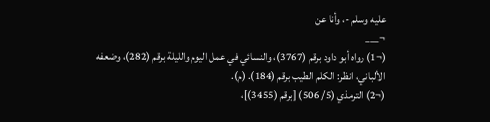عليه وسلم -، وأنا عن
¬___
(¬1) رواه أبو داود برقم (3767)، والنسائي في عمل اليوم والليلة برقم (282)، وضعفه الألباني، انظر: الكلم الطيب برقم (184). (م).
(¬2) الترمذي (5/ 506) [برقم (3455)]،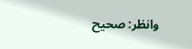وانظر: صحيح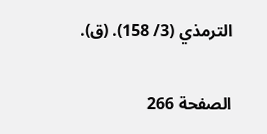الترمذي (3/ 158). (ق).

الصفحة 266